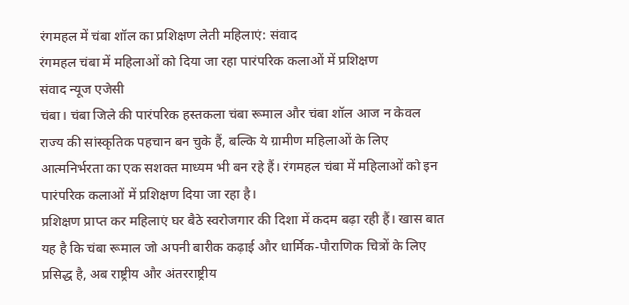रंगमहल में चंबा शॉल का प्रशिक्षण लेती महिलाएं: संवाद
रंगमहल चंबा में महिलाओं को दिया जा रहा पारंपरिक कलाओं में प्रशिक्षण
संवाद न्यूज एजेसी
चंबा। चंबा जिले की पारंपरिक हस्तकला चंबा रूमाल और चंबा शॉल आज न केवल राज्य की सांस्कृतिक पहचान बन चुके हैं, बल्कि ये ग्रामीण महिलाओं के लिए आत्मनिर्भरता का एक सशक्त माध्यम भी बन रहे हैं। रंगमहल चंबा में महिलाओं को इन पारंपरिक कलाओं में प्रशिक्षण दिया जा रहा है।
प्रशिक्षण प्राप्त कर महिलाएं घर बैठे स्वरोजगार की दिशा में कदम बढ़ा रही हैं। खास बात यह है कि चंबा रूमाल जो अपनी बारीक कढ़ाई और धार्मिक-पौराणिक चित्रों के लिए प्रसिद्ध है, अब राष्ट्रीय और अंतरराष्ट्रीय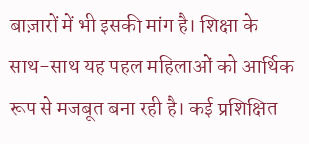बाज़ारों में भी इसकी मांग है। शिक्षा के साथ-साथ यह पहल महिलाओं को आर्थिक रूप से मजबूत बना रही है। कई प्रशिक्षित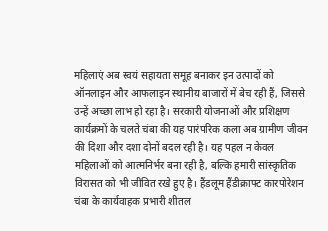महिलाएं अब स्वयं सहायता समूह बनाकर इन उत्पादों को ऑनलाइन और आफलाइन स्थानीय बाजारों में बेच रही हैं, जिससे उन्हें अच्छा लाभ हो रहा है। सरकारी योजनाओं और प्रशिक्षण कार्यक्रमों के चलते चंबा की यह पारंपरिक कला अब ग्रामीण जीवन की दिशा और दशा दोनों बदल रही है। यह पहल न केवल महिलाओं को आत्मनिर्भर बना रही है, बल्कि हमारी सांस्कृतिक विरासत को भी जीवित रखे हुए है। हैंडलूम हैंडीक्राफ्ट कारपोरेशन चंबा के कार्यवाहक प्रभारी शीतल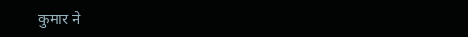कुमार ने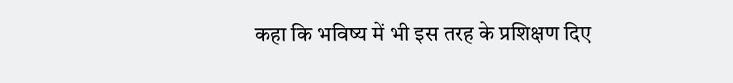कहा कि भविष्य में भी इस तरह के प्रशिक्षण दिए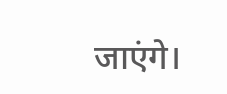जाएंगे।